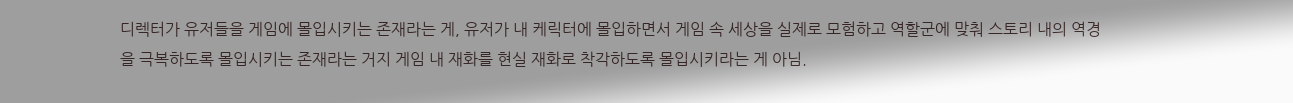디렉터가 유저들을 게임에 몰입시키는 존재라는 게, 유저가 내 케릭터에 몰입하면서 게임 속 세상을 실제로 모험하고 역할군에 맞춰 스토리 내의 역경을 극복하도록 몰입시키는 존재라는 거지 게임 내 재화를 현실 재화로 착각하도록 몰입시키라는 게 아님.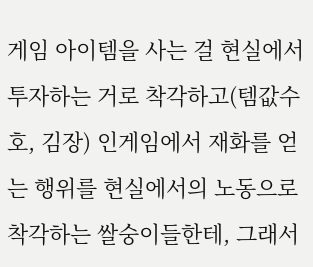게임 아이템을 사는 걸 현실에서 투자하는 거로 착각하고(템값수호, 김장) 인게임에서 재화를 얻는 행위를 현실에서의 노동으로 착각하는 쌀숭이들한테, 그래서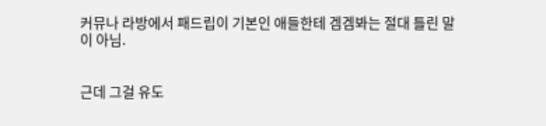커뮤나 라방에서 패드립이 기본인 애들한테 겜겜봐는 절대 틀린 말이 아님.


근데 그걸 유도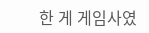한 게 게임사였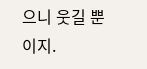으니 웃길 뿐이지.